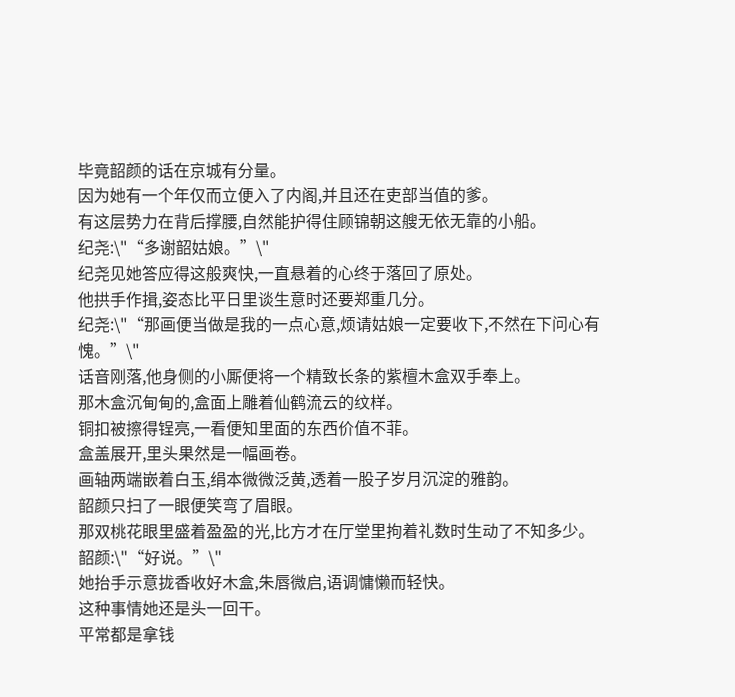毕竟韶颜的话在京城有分量。
因为她有一个年仅而立便入了内阁,并且还在吏部当值的爹。
有这层势力在背后撑腰,自然能护得住顾锦朝这艘无依无靠的小船。
纪尧:\"“多谢韶姑娘。”\"
纪尧见她答应得这般爽快,一直悬着的心终于落回了原处。
他拱手作揖,姿态比平日里谈生意时还要郑重几分。
纪尧:\"“那画便当做是我的一点心意,烦请姑娘一定要收下,不然在下问心有愧。”\"
话音刚落,他身侧的小厮便将一个精致长条的紫檀木盒双手奉上。
那木盒沉甸甸的,盒面上雕着仙鹤流云的纹样。
铜扣被擦得锃亮,一看便知里面的东西价值不菲。
盒盖展开,里头果然是一幅画卷。
画轴两端嵌着白玉,绢本微微泛黄,透着一股子岁月沉淀的雅韵。
韶颜只扫了一眼便笑弯了眉眼。
那双桃花眼里盛着盈盈的光,比方才在厅堂里拘着礼数时生动了不知多少。
韶颜:\"“好说。”\"
她抬手示意拢香收好木盒,朱唇微启,语调慵懒而轻快。
这种事情她还是头一回干。
平常都是拿钱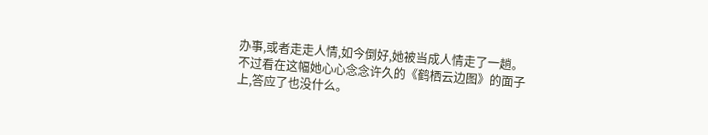办事,或者走走人情,如今倒好,她被当成人情走了一趟。
不过看在这幅她心心念念许久的《鹤栖云边图》的面子上,答应了也没什么。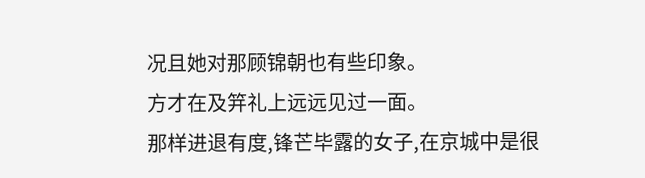况且她对那顾锦朝也有些印象。
方才在及笄礼上远远见过一面。
那样进退有度,锋芒毕露的女子,在京城中是很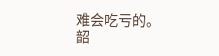难会吃亏的。
韶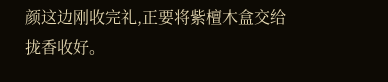颜这边刚收完礼,正要将紫檀木盒交给拢香收好。